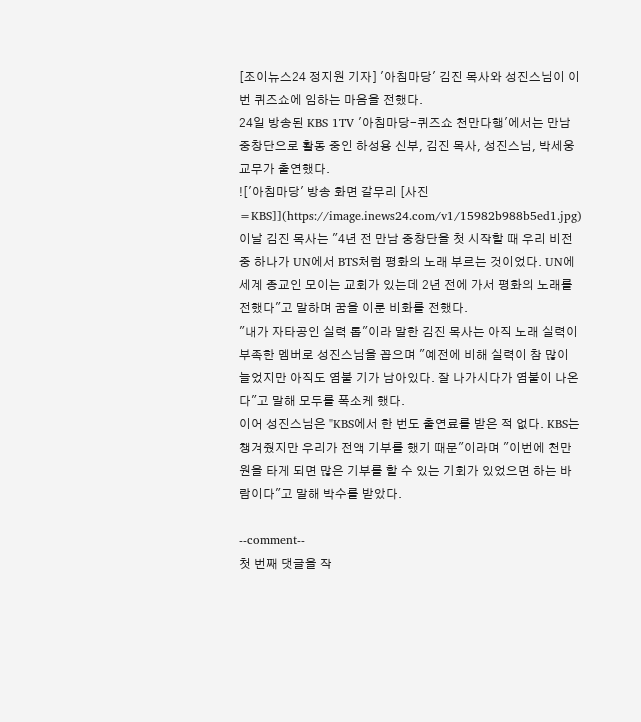[조이뉴스24 정지원 기자] '아침마당' 김진 목사와 성진스님이 이번 퀴즈쇼에 임하는 마음을 전했다.
24일 방송된 KBS 1TV '아침마당-퀴즈쇼 천만다행'에서는 만남 중창단으로 활동 중인 하성용 신부, 김진 목사, 성진스님, 박세웅 교무가 출연했다.
!['아침마당' 방송 화면 갈무리 [사진=KBS]](https://image.inews24.com/v1/15982b988b5ed1.jpg)
이날 김진 목사는 "4년 전 만남 중창단을 첫 시작할 때 우리 비전 중 하나가 UN에서 BTS처럼 평화의 노래 부르는 것이었다. UN에 세계 종교인 모이는 교회가 있는데 2년 전에 가서 평화의 노래를 전했다"고 말하며 꿈을 이룬 비화를 전했다.
"내가 자타공인 실력 톱"이라 말한 김진 목사는 아직 노래 실력이 부족한 멤버로 성진스님을 꼽으며 "예전에 비해 실력이 참 많이 늘었지만 아직도 염불 기가 남아있다. 잘 나가시다가 염불이 나온다"고 말해 모두를 폭소케 했다.
이어 성진스님은 "KBS에서 한 번도 출연료를 받은 적 없다. KBS는 챙겨줬지만 우리가 전액 기부를 했기 때문"이라며 "이번에 천만 원을 타게 되면 많은 기부를 할 수 있는 기회가 있었으면 하는 바람이다"고 말해 박수를 받았다.

--comment--
첫 번째 댓글을 작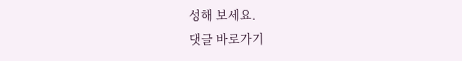성해 보세요.
댓글 바로가기